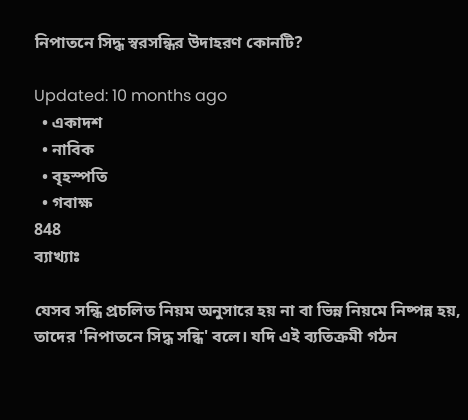নিপাতনে সিদ্ধ স্বরসন্ধির উদাহরণ কোনটি?

Updated: 10 months ago
  • একাদশ
  • নাবিক
  • বৃহস্পতি
  • গবাক্ষ
848
ব্যাখ্যাঃ

যেসব সন্ধি প্রচলিত নিয়ম অনুসারে হয় না বা ভিন্ন নিয়মে নিষ্পন্ন হয়, তাদের 'নিপাতনে সিদ্ধ সন্ধি' বলে। যদি এই ব্যতিক্রমী গঠন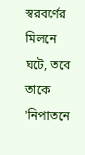স্বরবর্ণের মিলনে ঘটে, তবে তাকে 'নিপাতনে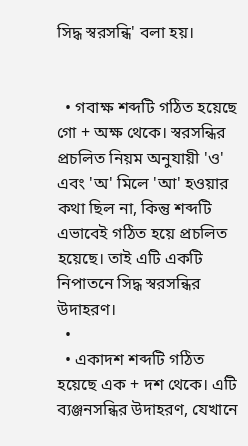সিদ্ধ স্বরসন্ধি' বলা হয়।


  • গবাক্ষ শব্দটি গঠিত হয়েছে গো + অক্ষ থেকে। স্বরসন্ধির প্রচলিত নিয়ম অনুযায়ী 'ও' এবং 'অ' মিলে 'আ' হওয়ার কথা ছিল না, কিন্তু শব্দটি এভাবেই গঠিত হয়ে প্রচলিত হয়েছে। তাই এটি একটি নিপাতনে সিদ্ধ স্বরসন্ধির উদাহরণ।
  •
  • একাদশ শব্দটি গঠিত হয়েছে এক + দশ থেকে। এটি ব্যঞ্জনসন্ধির উদাহরণ, যেখানে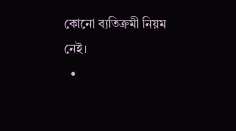কোনো ব্যতিক্রমী নিয়ম নেই।
  •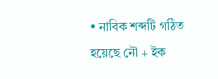• নাবিক শব্দটি গঠিত হয়েছে নৌ + ইক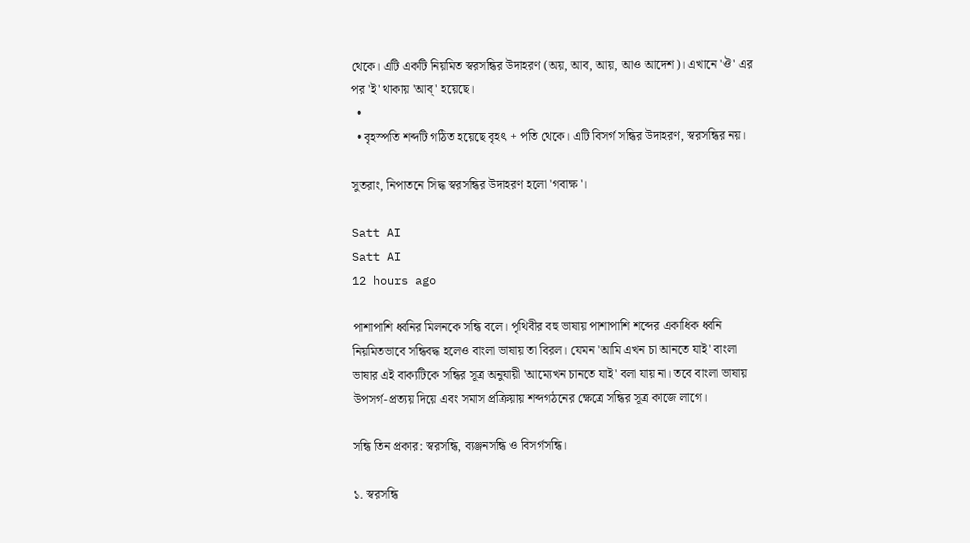থেকে। এটি একটি নিয়মিত স্বরসন্ধির উদাহরণ (অয়, আব, আয়, আও আদেশ)। এখানে 'ঔ' এর পর 'ই' থাকায় 'আব্' হয়েছে।
  •
  • বৃহস্পতি শব্দটি গঠিত হয়েছে বৃহৎ + পতি থেকে। এটি বিসর্গ সন্ধির উদাহরণ, স্বরসন্ধির নয়।

সুতরাং, নিপাতনে সিদ্ধ স্বরসন্ধির উদাহরণ হলো 'গবাক্ষ'।

Satt AI
Satt AI
12 hours ago

পাশাপাশি ধ্বনির মিলনকে সন্ধি বলে। পৃথিবীর বহু ভাষায় পাশাপাশি শব্দের একাধিক ধ্বনি নিয়মিতভাবে সন্ধিবদ্ধ হলেও বাংলা ভাষায় তা বিরল। যেমন 'আমি এখন চা আনতে যাই' বাংলা ভাষার এই বাক্যটিকে সন্ধির সূত্র অনুযায়ী 'আম্যেখন চানতে যাই' বলা যায় না। তবে বাংলা ভাষায় উপসর্গ-প্রত্যয় দিয়ে এবং সমাস প্রক্রিয়ায় শব্দগঠনের ক্ষেত্রে সন্ধির সূত্র কাজে লাগে।

সন্ধি তিন প্রকার: স্বরসন্ধি, ব্যঞ্জনসন্ধি ও বিসর্গসন্ধি।

১. স্বরসন্ধি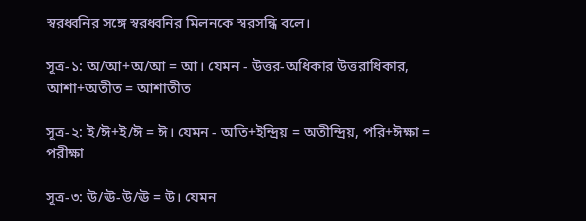স্বরধ্বনির সঙ্গে স্বরধ্বনির মিলনকে স্বরসন্ধি বলে।

সূত্র-১: অ/আ+অ/আ = আ। যেমন - উত্তর-অধিকার উত্তরাধিকার, আশা+অতীত = আশাতীত

সূত্র-২: ই/ঈ+ই/ঈ = ঈ। যেমন - অতি+ইন্দ্রিয় = অতীন্দ্রিয়, পরি+ঈক্ষা = পরীক্ষা

সূত্র-৩: উ/ঊ-উ/ঊ = উ। যেমন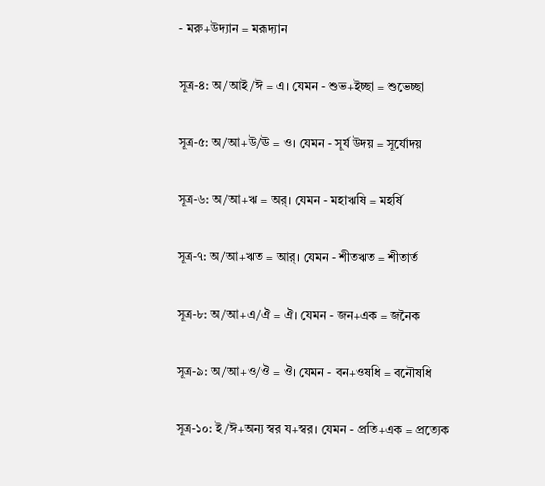- মরু+উদ্যান = মরূদ্যান

সূত্র-৪: অ/আই/ঈ = এ। যেমন - শুভ+ইচ্ছা = শুভেচ্ছা

সূত্র-৫: অ/আ+উ/ঊ = ও। যেমন - সূর্য উদয় = সূর্যোদয়

সূত্র-৬: অ/আ+ঋ = অর্। যেমন - মহাঋষি = মহর্ষি

সূত্র-৭: অ/আ+ঋত = আর্। যেমন - শীতঋত = শীতার্ত

সূত্র-৮: অ/আ+এ/ঐ = ঐ। যেমন - জন+এক = জনৈক

সূত্র-৯: অ/আ+ও/ঔ = ঔ। যেমন - বন+ওষধি = বনৌষধি

সূত্র-১০: ই/ঈ+অন্য স্বর য+স্বর। যেমন - প্রতি+এক = প্রত্যেক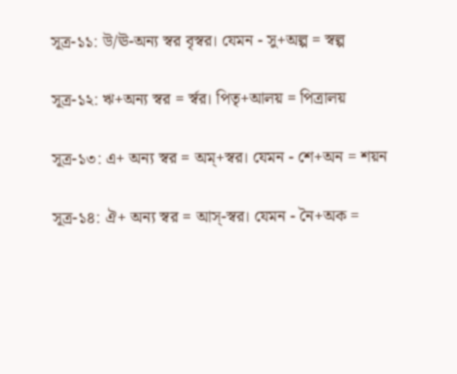সূত্র-১১: উ/ঊ-অন্য স্বর বৃস্বর। যেমন - সু+অল্প = স্বল্প

সূত্র-১২: ঋ+অন্য স্বর = র্স্বর। পিতৃ+আলয় = পিত্রালয়

সূত্র-১৩: এ+ অন্য স্বর = অম্+স্বর। যেমন - শে+অন = শয়ন

সূত্র-১৪: ঐ+ অন্য স্বর = আস্-স্বর। যেমন - নৈ+অক =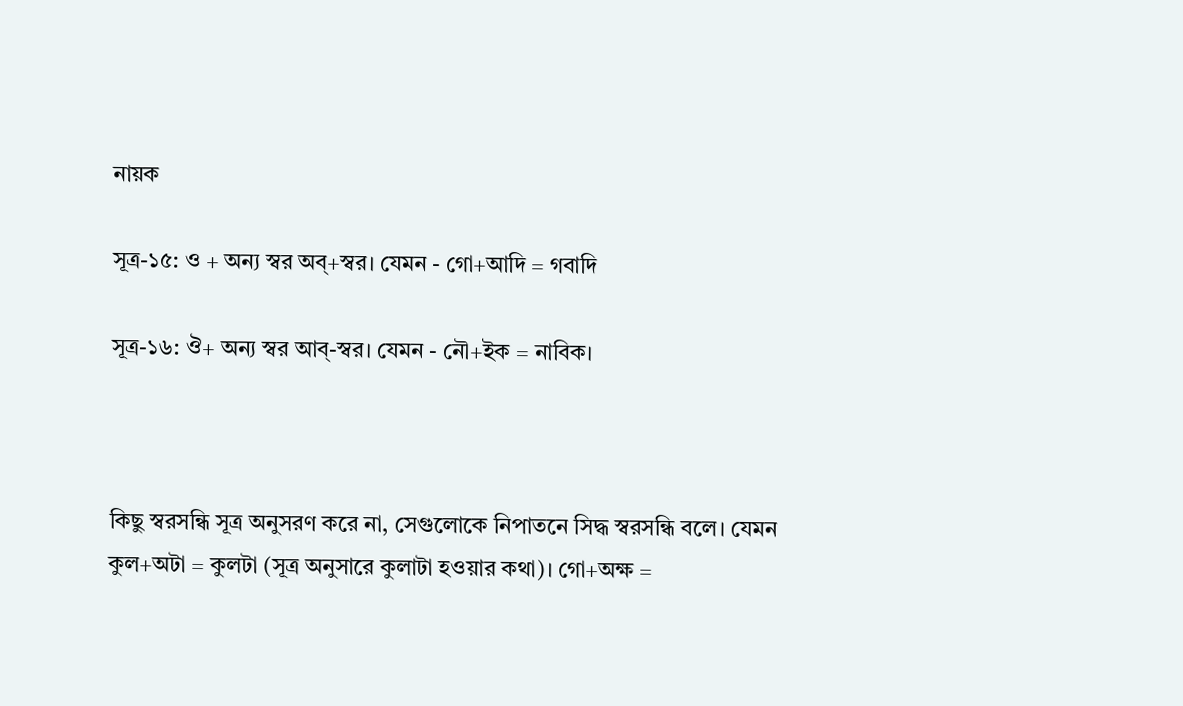নায়ক

সূত্র-১৫: ও + অন্য স্বর অব্‌+স্বর। যেমন - গো+আদি = গবাদি

সূত্র-১৬: ঔ+ অন্য স্বর আব্‌-স্বর। যেমন - নৌ+ইক = নাবিক।



কিছু স্বরসন্ধি সূত্র অনুসরণ করে না, সেগুলোকে নিপাতনে সিদ্ধ স্বরসন্ধি বলে। যেমন কুল+অটা = কুলটা (সূত্র অনুসারে কুলাটা হওয়ার কথা)। গো+অক্ষ =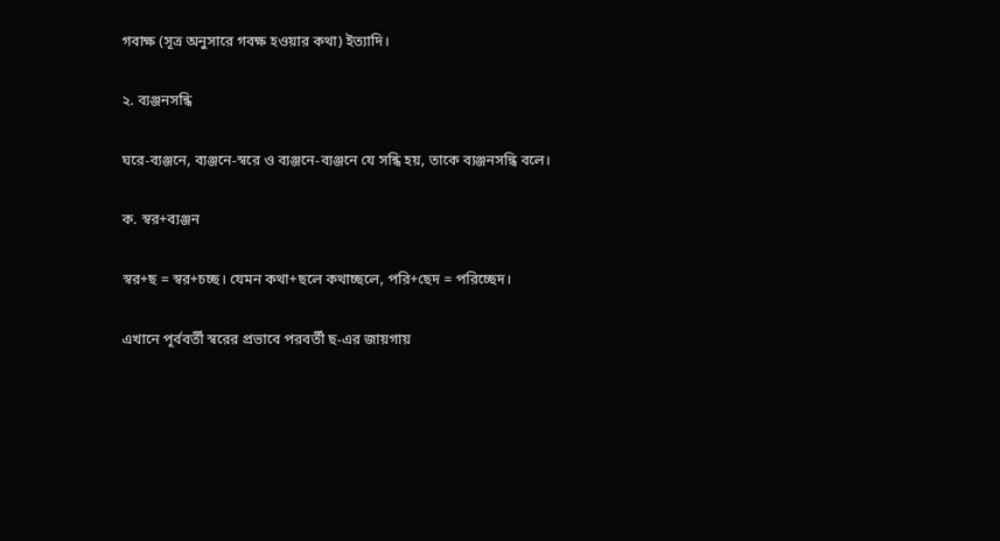গবাক্ষ (সূত্র অনুসারে গবক্ষ হওয়ার কথা) ইত্যাদি।

২. ব্যঞ্জনসন্ধি

ঘরে-ব্যঞ্জনে, ব্যঞ্জনে-স্বরে ও ব্যঞ্জনে-ব্যঞ্জনে যে সন্ধি হয়, তাকে ব্যঞ্জনসন্ধি বলে।

ক. স্বর+ব্যঞ্জন

স্বর+ছ = স্বর+চচ্ছ। যেমন কথা+ছলে কথাচ্ছলে, পরি+ছেদ = পরিচ্ছেদ।

এখানে পূর্ববর্তী স্বরের প্রভাবে পরবর্তী ছ-এর জায়গায়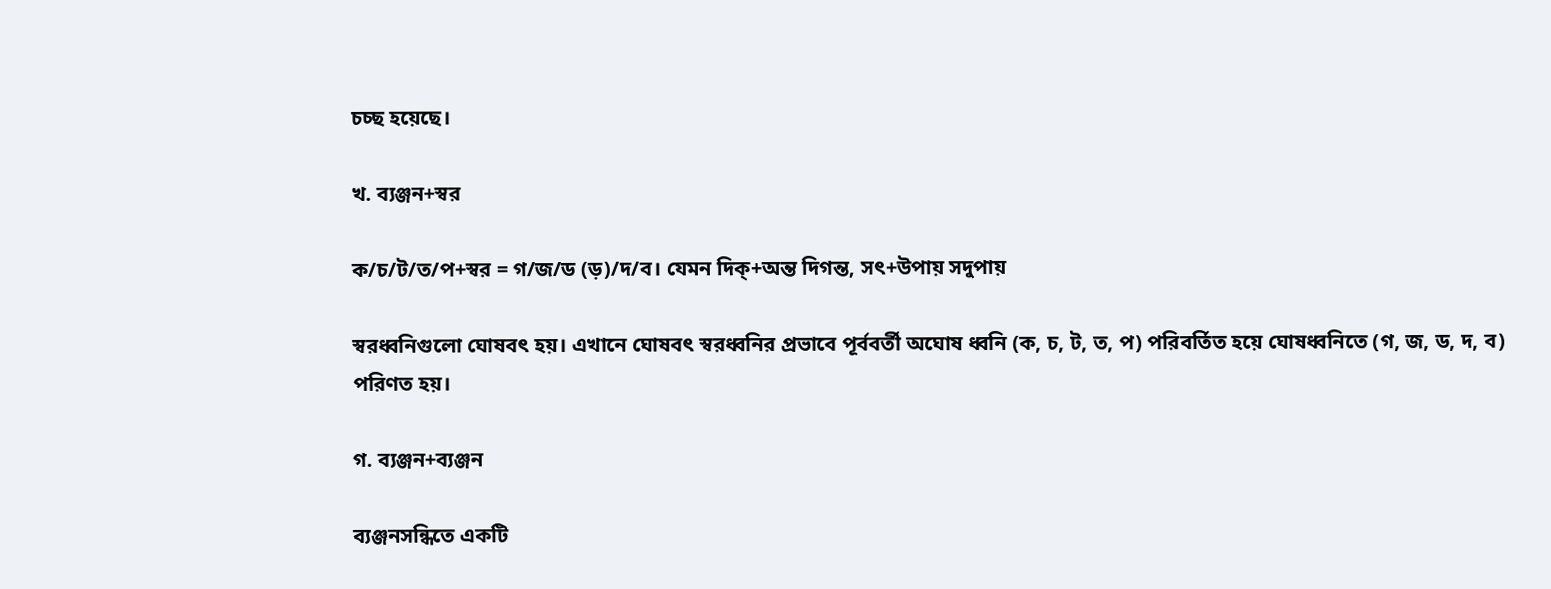চচ্ছ হয়েছে।

খ. ব্যঞ্জন+স্বর

ক/চ/ট/ত/প+স্বর = গ/জ/ড (ড়)/দ/ব। যেমন দিক্+অন্ত দিগন্ত, সৎ+উপায় সদুপায়

স্বরধ্বনিগুলো ঘোষবৎ হয়। এখানে ঘোষবৎ স্বরধ্বনির প্রভাবে পূর্ববর্তী অঘোষ ধ্বনি (ক, চ, ট, ত, প) পরিবর্তিত হয়ে ঘোষধ্বনিতে (গ, জ, ড, দ, ব) পরিণত হয়।

গ. ব্যঞ্জন+ব্যঞ্জন

ব্যঞ্জনসন্ধিতে একটি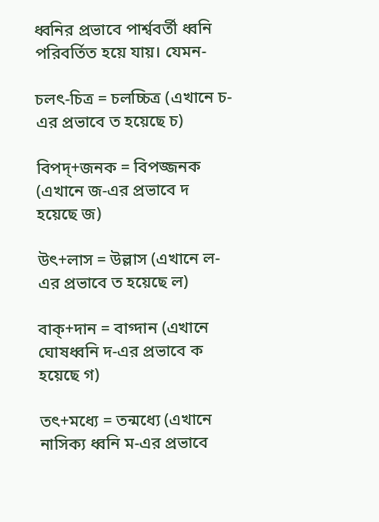ধ্বনির প্রভাবে পার্শ্ববর্তী ধ্বনি পরিবর্তিত হয়ে যায়। যেমন-

চলৎ-চিত্র = চলচ্চিত্র (এখানে চ-এর প্রভাবে ত হয়েছে চ)

বিপদ্‌+জনক = বিপজ্জনক (এখানে জ-এর প্রভাবে দ হয়েছে জ)

উৎ+লাস = উল্লাস (এখানে ল-এর প্রভাবে ত হয়েছে ল)

বাক্+দান = বাগ্দান (এখানে ঘোষধ্বনি দ-এর প্রভাবে ক হয়েছে গ)

তৎ+মধ্যে = তন্মধ্যে (এখানে নাসিক্য ধ্বনি ম-এর প্রভাবে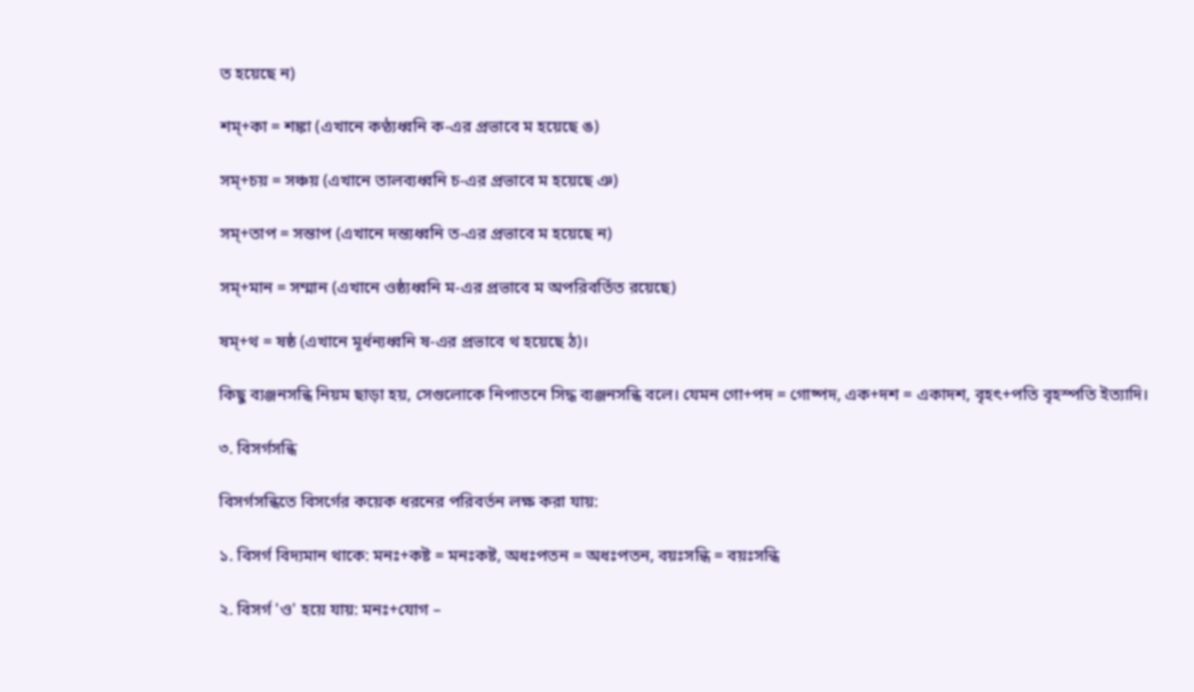ত হয়েছে ন)

শম্+কা = শঙ্কা (এখানে কণ্ঠ্যধ্বনি ক-এর প্রভাবে ম হয়েছে ঙ)

সম্+চয় = সঞ্চয় (এখানে তালব্যধ্বনি চ-এর প্রভাবে ম হয়েছে ঞ)

সম্+তাপ = সন্তাপ (এখানে দন্ত্যধ্বনি ত-এর প্রভাবে ম হয়েছে ন)

সম্+মান = সম্মান (এখানে ওষ্ঠ্যধ্বনি ম-এর প্রভাবে ম অপরিবর্তিত রয়েছে)

ষম্+থ = ষষ্ঠ (এখানে মূর্ধন্যধ্বনি ষ-এর প্রভাবে থ হয়েছে ঠ)।

কিছু ব্যঞ্জনসন্ধি নিয়ম ছাড়া হয়, সেগুলোকে নিপাতনে সিদ্ধ ব্যঞ্জনসন্ধি বলে। যেমন গো+পদ = গোষ্পদ, এক+দশ = একাদশ, বৃহৎ+পতি বৃহস্পতি ইত্যাদি।

৩. বিসর্গসন্ধি

বিসর্গসন্ধিতে বিসর্গের কয়েক ধরনের পরিবর্তন লক্ষ করা যায়:

১. বিসর্গ বিদ্যমান থাকে: মনঃ+কষ্ট = মনঃকষ্ট, অধঃপতন = অধঃপতন, বয়ঃসন্ধি = বয়ঃসন্ধি

২. বিসর্গ 'ও' হয়ে যায়: মনঃ+যোগ –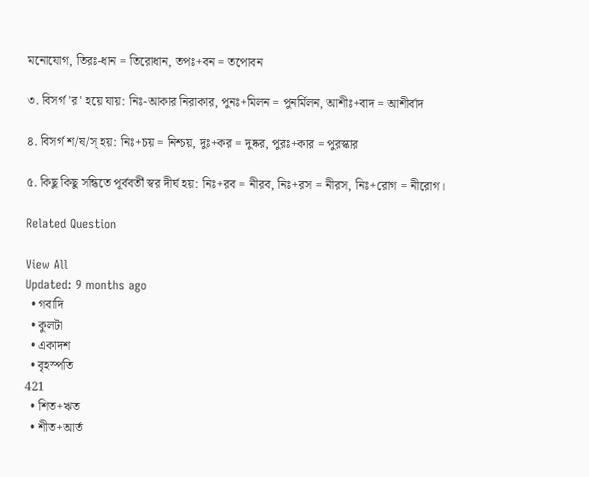মনোযোগ, তিরঃ-ধান = তিরোধান, তপঃ+বন = তপোবন

৩. বিসর্গ 'র' হয়ে যায়: নিঃ-আকার নিরাকার, পুনঃ+মিলন = পুনর্মিলন, আশীঃ+বাদ = আশীর্বাদ

৪. বিসর্গ শ/ষ/স্ হয়: নিঃ+চয় = নিশ্চয়, দুঃ+কর = দুষ্কর, পুরঃ+কার = পুরস্কার

৫. কিছু কিছু সন্ধিতে পূর্ববর্তী স্বর দীর্ঘ হয়: নিঃ+রব = নীরব, নিঃ+রস = নীরস, নিঃ+রোগ = নীরোগ।

Related Question

View All
Updated: 9 months ago
  • গবাদি
  • কুলটা
  • একাদশ
  • বৃহস্পতি
421
  • শিত+ঋত
  • শীত+আর্ত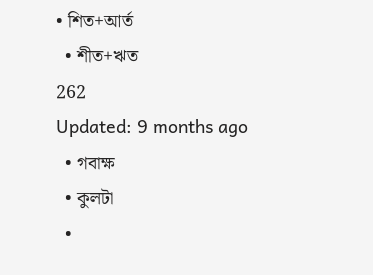• শিত+আর্ত
  • শীত+ঋত
262
Updated: 9 months ago
  • গবাক্ষ
  • কুলটা
  •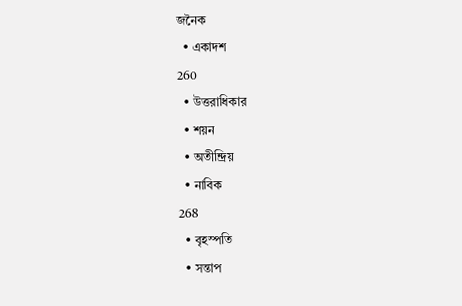জনৈক
  • একাদশ
260
  • উত্তরাধিকার
  • শয়ন
  • অতীন্দ্রিয়
  • নাবিক
268
  • বৃহস্পতি
  • সন্তাপ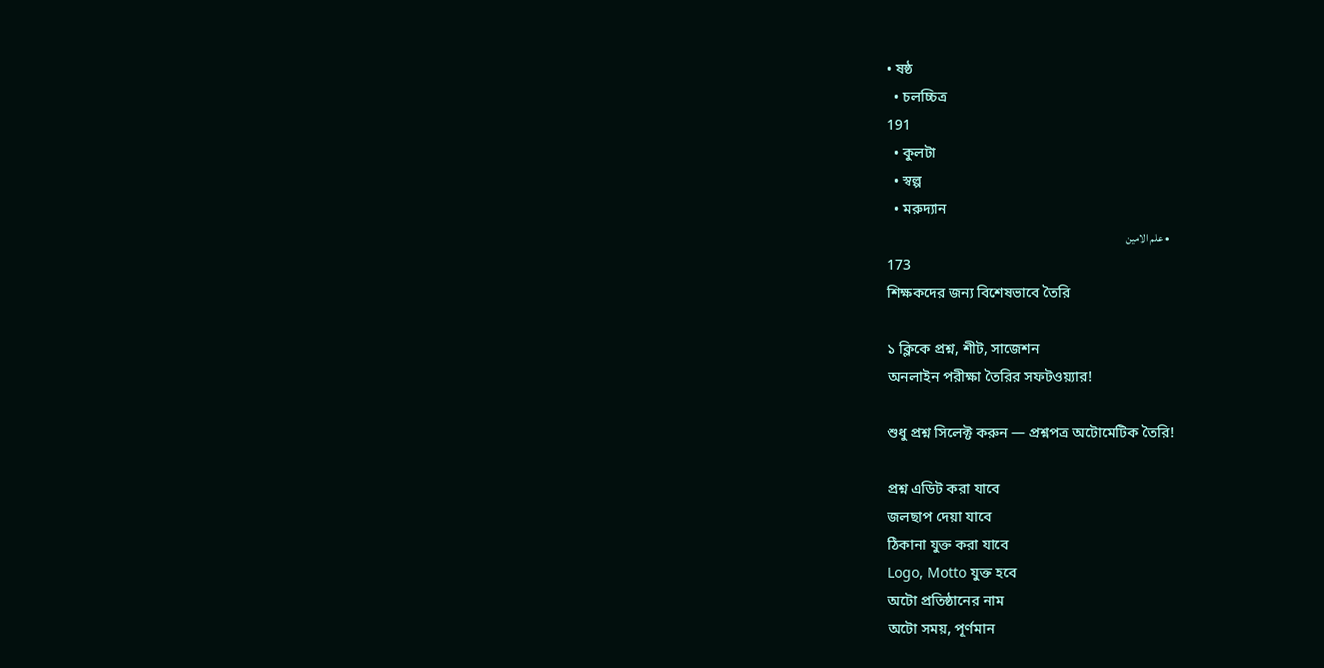• ষষ্ঠ
  • চলচ্চিত্র
191
  • কুলটা
  • স্বল্প
  • মরুদ্যান
  • علم الامين
173
শিক্ষকদের জন্য বিশেষভাবে তৈরি

১ ক্লিকে প্রশ্ন, শীট, সাজেশন
অনলাইন পরীক্ষা তৈরির সফটওয়্যার!

শুধু প্রশ্ন সিলেক্ট করুন — প্রশ্নপত্র অটোমেটিক তৈরি!

প্রশ্ন এডিট করা যাবে
জলছাপ দেয়া যাবে
ঠিকানা যুক্ত করা যাবে
Logo, Motto যুক্ত হবে
অটো প্রতিষ্ঠানের নাম
অটো সময়, পূর্ণমান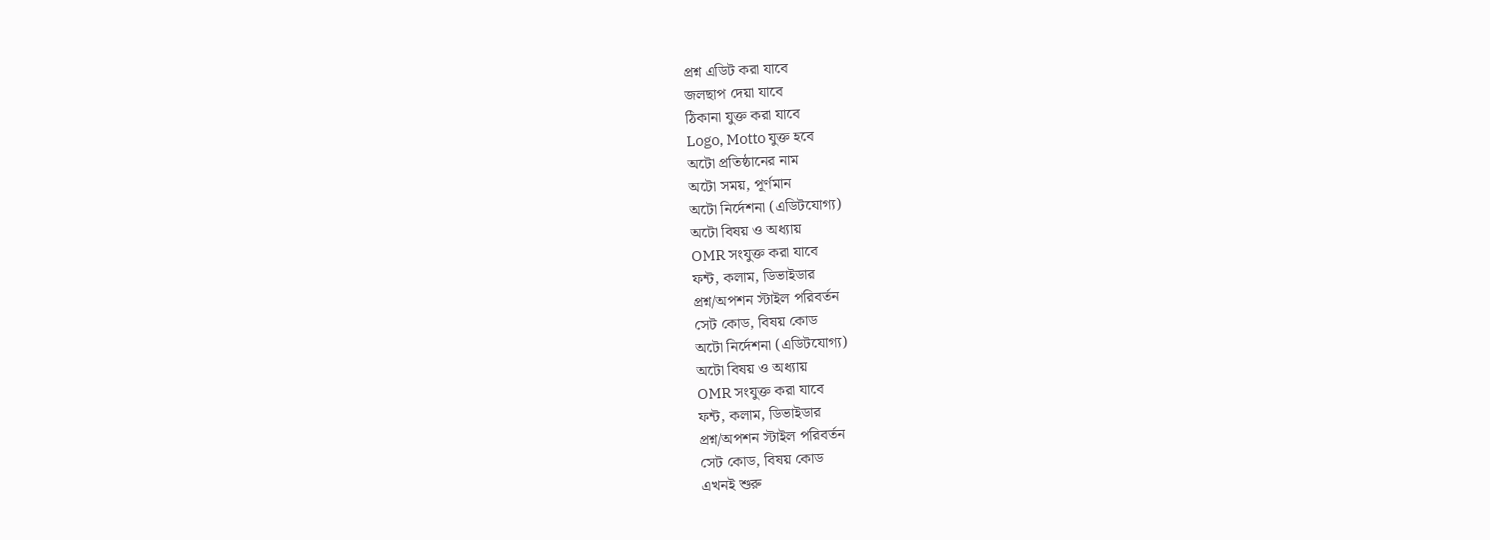প্রশ্ন এডিট করা যাবে
জলছাপ দেয়া যাবে
ঠিকানা যুক্ত করা যাবে
Logo, Motto যুক্ত হবে
অটো প্রতিষ্ঠানের নাম
অটো সময়, পূর্ণমান
অটো নির্দেশনা (এডিটযোগ্য)
অটো বিষয় ও অধ্যায়
OMR সংযুক্ত করা যাবে
ফন্ট, কলাম, ডিভাইডার
প্রশ্ন/অপশন স্টাইল পরিবর্তন
সেট কোড, বিষয় কোড
অটো নির্দেশনা (এডিটযোগ্য)
অটো বিষয় ও অধ্যায়
OMR সংযুক্ত করা যাবে
ফন্ট, কলাম, ডিভাইডার
প্রশ্ন/অপশন স্টাইল পরিবর্তন
সেট কোড, বিষয় কোড
এখনই শুরু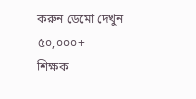করুন ডেমো দেখুন
৫০,০০০+
শিক্ষক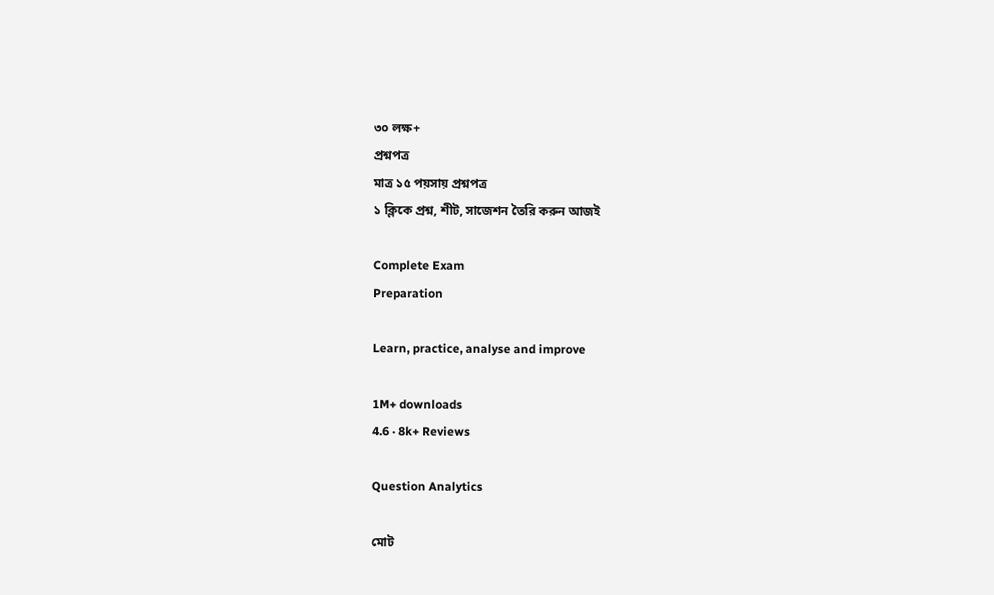৩০ লক্ষ+
প্রশ্নপত্র
মাত্র ১৫ পয়সায় প্রশ্নপত্র
১ ক্লিকে প্রশ্ন, শীট, সাজেশন তৈরি করুন আজই

Complete Exam
Preparation

Learn, practice, analyse and improve

1M+ downloads
4.6 · 8k+ Reviews

Question Analytics

মোট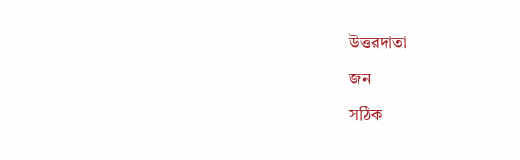উত্তরদাতা

জন

সঠিক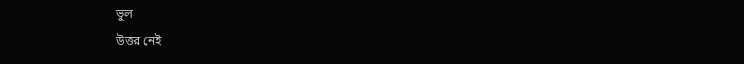ভুল
উত্তর নেই